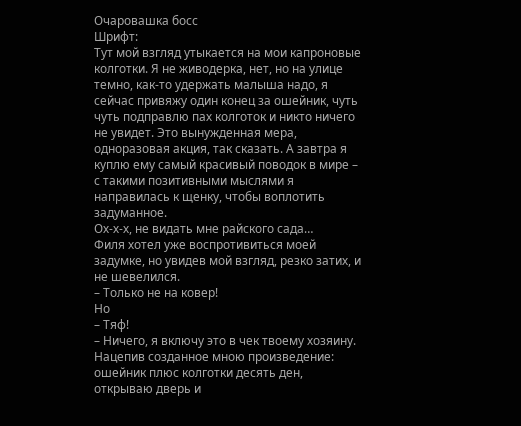Очаровашка босс
Шрифт:
Тут мой взгляд утыкается на мои капроновые колготки. Я не живодерка, нет, но на улице темно, как-то удержать малыша надо, я сейчас привяжу один конец за ошейник, чуть чуть подправлю пах колготок и никто ничего не увидет. Это вынужденная мера, одноразовая акция, так сказать. А завтра я куплю ему самый красивый поводок в мире – с такими позитивными мыслями я направилась к щенку, чтобы воплотить задуманное.
Ох-х-х, не видать мне райского сада…
Филя хотел уже воспротивиться моей задумке, но увидев мой взгляд, резко затих, и не шевелился.
– Только не на ковер!
Но
– Тяф!
– Ничего, я включу это в чек твоему хозяину.
Нацепив созданное мною произведение: ошейник плюс колготки десять ден, открываю дверь и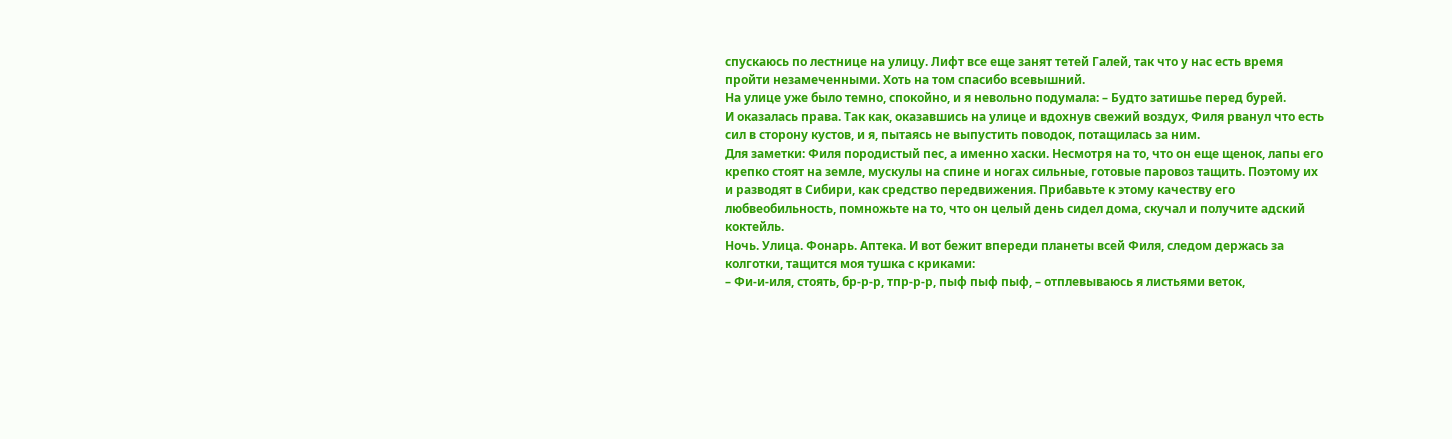спускаюсь по лестнице на улицу. Лифт все еще занят тетей Галей, так что у нас есть время пройти незамеченными. Хоть на том спасибо всевышний.
На улице уже было темно, спокойно, и я невольно подумала: – Будто затишье перед бурей.
И оказалась права. Так как, оказавшись на улице и вдохнув свежий воздух, Филя рванул что есть сил в сторону кустов, и я, пытаясь не выпустить поводок, потащилась за ним.
Для заметки: Филя породистый пес, а именно хаски. Несмотря на то, что он еще щенок, лапы его крепко стоят на земле, мускулы на спине и ногах сильные, готовые паровоз тащить. Поэтому их и разводят в Сибири, как средство передвижения. Прибавьте к этому качеству его любвеобильность, помножьте на то, что он целый день сидел дома, скучал и получите адский коктейль.
Ночь. Улица. Фонарь. Аптека. И вот бежит впереди планеты всей Филя, следом держась за колготки, тащится моя тушка с криками:
– Фи-и-иля, стоять, бр-р-р, тпр-р-р, пыф пыф пыф, – отплевываюсь я листьями веток,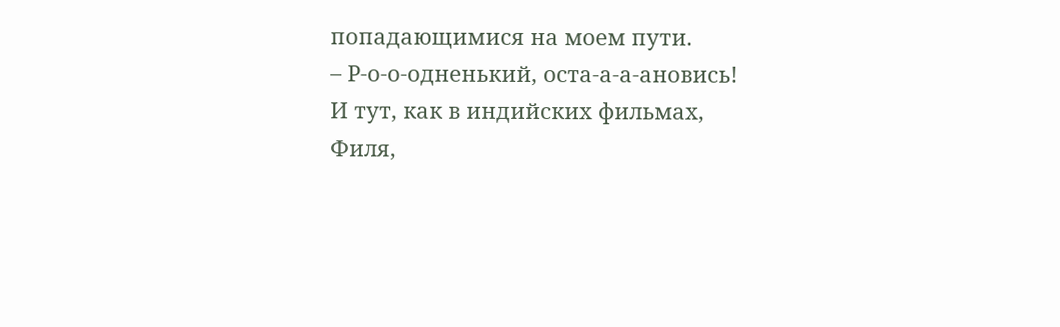попадающимися на моем пути.
– Р-о-о-одненький, оста-а-а-ановись!
И тут, как в индийских фильмах, Филя,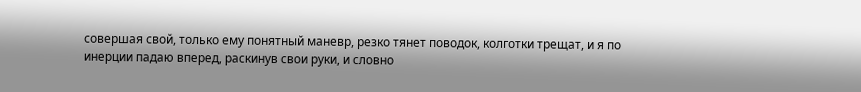совершая свой, только ему понятный маневр, резко тянет поводок, колготки трещат, и я по инерции падаю вперед, раскинув свои руки, и словно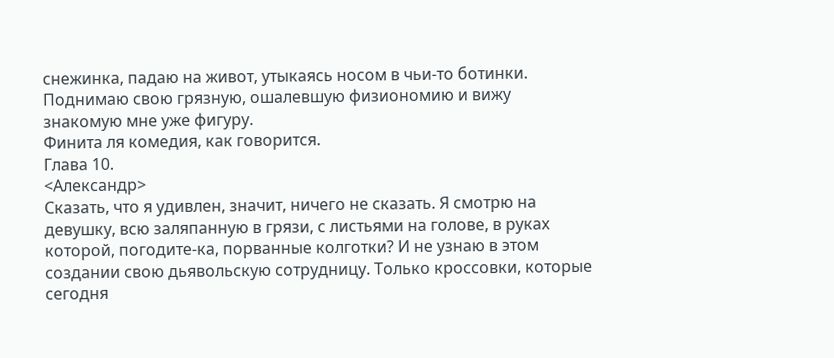снежинка, падаю на живот, утыкаясь носом в чьи-то ботинки.
Поднимаю свою грязную, ошалевшую физиономию и вижу знакомую мне уже фигуру.
Финита ля комедия, как говорится.
Глава 10.
<Александр>
Сказать, что я удивлен, значит, ничего не сказать. Я смотрю на девушку, всю заляпанную в грязи, с листьями на голове, в руках которой, погодите-ка, порванные колготки? И не узнаю в этом создании свою дьявольскую сотрудницу. Только кроссовки, которые сегодня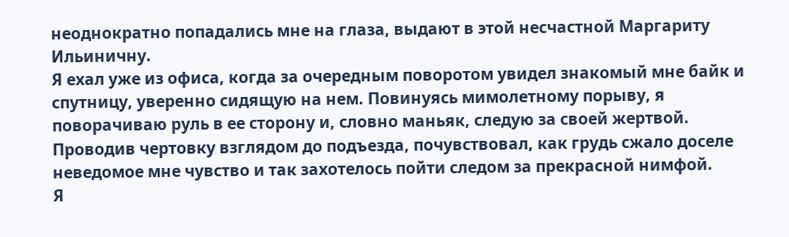неоднократно попадались мне на глаза, выдают в этой несчастной Маргариту Ильиничну.
Я ехал уже из офиса, когда за очередным поворотом увидел знакомый мне байк и спутницу, уверенно сидящую на нем. Повинуясь мимолетному порыву, я поворачиваю руль в ее сторону и, словно маньяк, следую за своей жертвой.
Проводив чертовку взглядом до подъезда, почувствовал, как грудь сжало доселе неведомое мне чувство и так захотелось пойти следом за прекрасной нимфой.
Я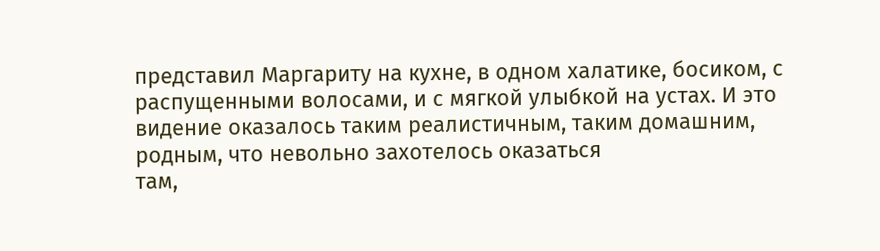представил Маргариту на кухне, в одном халатике, босиком, с распущенными волосами, и с мягкой улыбкой на устах. И это видение оказалось таким реалистичным, таким домашним, родным, что невольно захотелось оказаться
там,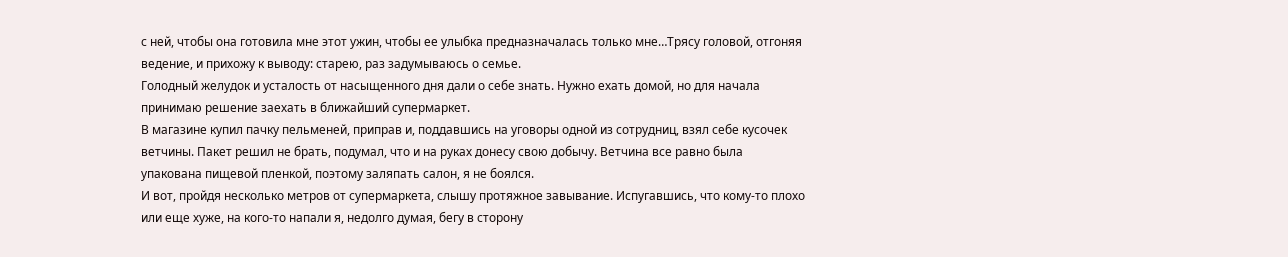с ней, чтобы она готовила мне этот ужин, чтобы ее улыбка предназначалась только мне…Трясу головой, отгоняя ведение, и прихожу к выводу: старею, раз задумываюсь о семье.
Голодный желудок и усталость от насыщенного дня дали о себе знать. Нужно ехать домой, но для начала принимаю решение заехать в ближайший супермаркет.
В магазине купил пачку пельменей, приправ и, поддавшись на уговоры одной из сотрудниц, взял себе кусочек ветчины. Пакет решил не брать, подумал, что и на руках донесу свою добычу. Ветчина все равно была упакована пищевой пленкой, поэтому заляпать салон, я не боялся.
И вот, пройдя несколько метров от супермаркета, слышу протяжное завывание. Испугавшись, что кому-то плохо или еще хуже, на кого-то напали я, недолго думая, бегу в сторону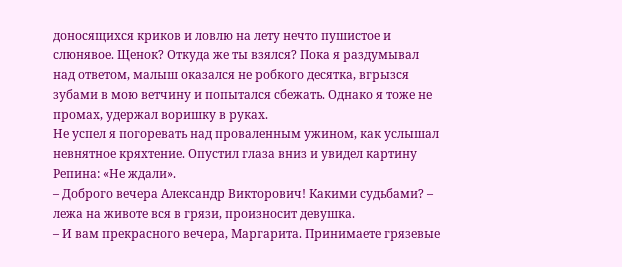доносящихся криков и ловлю на лету нечто пушистое и слюнявое. Щенок? Откуда же ты взялся? Пока я раздумывал над ответом, малыш оказался не робкого десятка, вгрызся зубами в мою ветчину и попытался сбежать. Однако я тоже не промах, удержал воришку в руках.
Не успел я погоревать над проваленным ужином, как услышал невнятное кряхтение. Опустил глаза вниз и увидел картину Репина: «Не ждали».
– Доброго вечера Александр Викторович! Какими судьбами? – лежа на животе вся в грязи, произносит девушка.
– И вам прекрасного вечера, Маргарита. Принимаете грязевые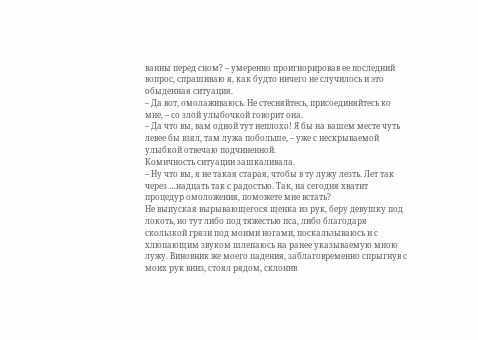ванны перед сном? – умеренно проигнорировав ее последний вопрос, спрашиваю я, как будто ничего не случилось и это обыденная ситуация.
– Да вот, омолаживаюсь. Не стесняйтесь, присоединяйтесь ко мне, – со злой улыбочкой говорит она.
– Да что вы, вам одной тут неплохо! Я бы на вашем месте чуть левее бы взял, там лужа побольше, – уже с нескрываемой улыбкой отвечаю подчиненной.
Комичность ситуации зашкаливала.
– Ну что вы, я не такая старая, чтобы в ту лужу лезть. Лет так через …надцать так с радостью. Так, на сегодня хватит процедур омоложения, поможете мне встать?
Не выпуская вырывающегося щенка из рук, беру девушку под локоть, но тут либо под тяжестью пса, либо благодаря скользкой грязи под моими ногами, поскальзываюсь и с хлюпающим звуком шлепаюсь на ранее указываемую мною лужу. Виновник же моего падения, заблаговременно спрыгнув с моих рук вниз, стоял рядом, склонив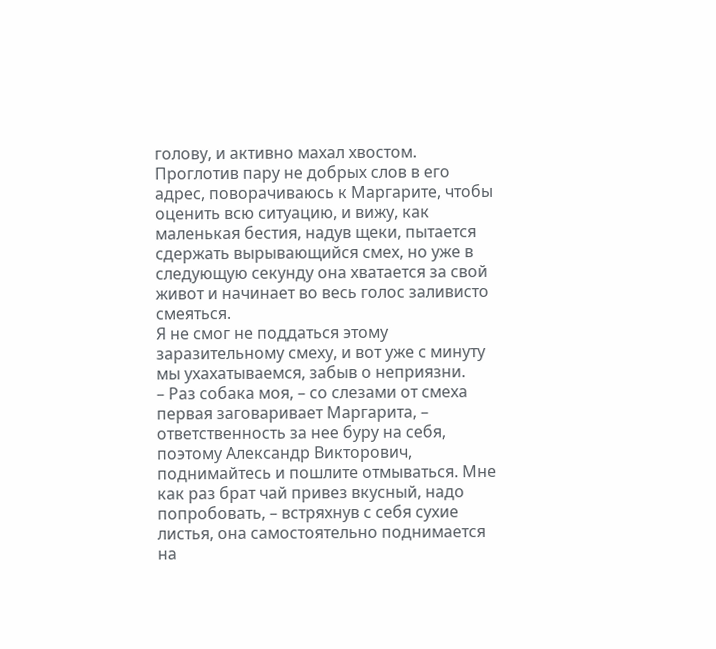голову, и активно махал хвостом.
Проглотив пару не добрых слов в его адрес, поворачиваюсь к Маргарите, чтобы оценить всю ситуацию, и вижу, как маленькая бестия, надув щеки, пытается сдержать вырывающийся смех, но уже в следующую секунду она хватается за свой живот и начинает во весь голос заливисто смеяться.
Я не смог не поддаться этому заразительному смеху, и вот уже с минуту мы ухахатываемся, забыв о неприязни.
– Раз собака моя, – со слезами от смеха первая заговаривает Маргарита, – ответственность за нее буру на себя, поэтому Александр Викторович, поднимайтесь и пошлите отмываться. Мне как раз брат чай привез вкусный, надо попробовать, – встряхнув с себя сухие листья, она самостоятельно поднимается на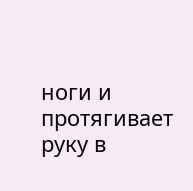ноги и протягивает руку в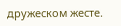дружеском жесте.